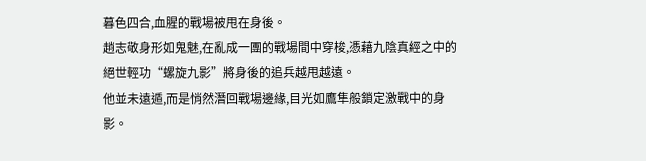暮色四合,血腥的戰場被甩在身後。
趙志敬身形如鬼魅,在亂成一團的戰場間中穿梭,憑藉九陰真經之中的絕世輕功“螺旋九影”將身後的追兵越甩越遠。
他並未遠遁,而是悄然潛回戰場邊緣,目光如鷹隼般鎖定激戰中的身影。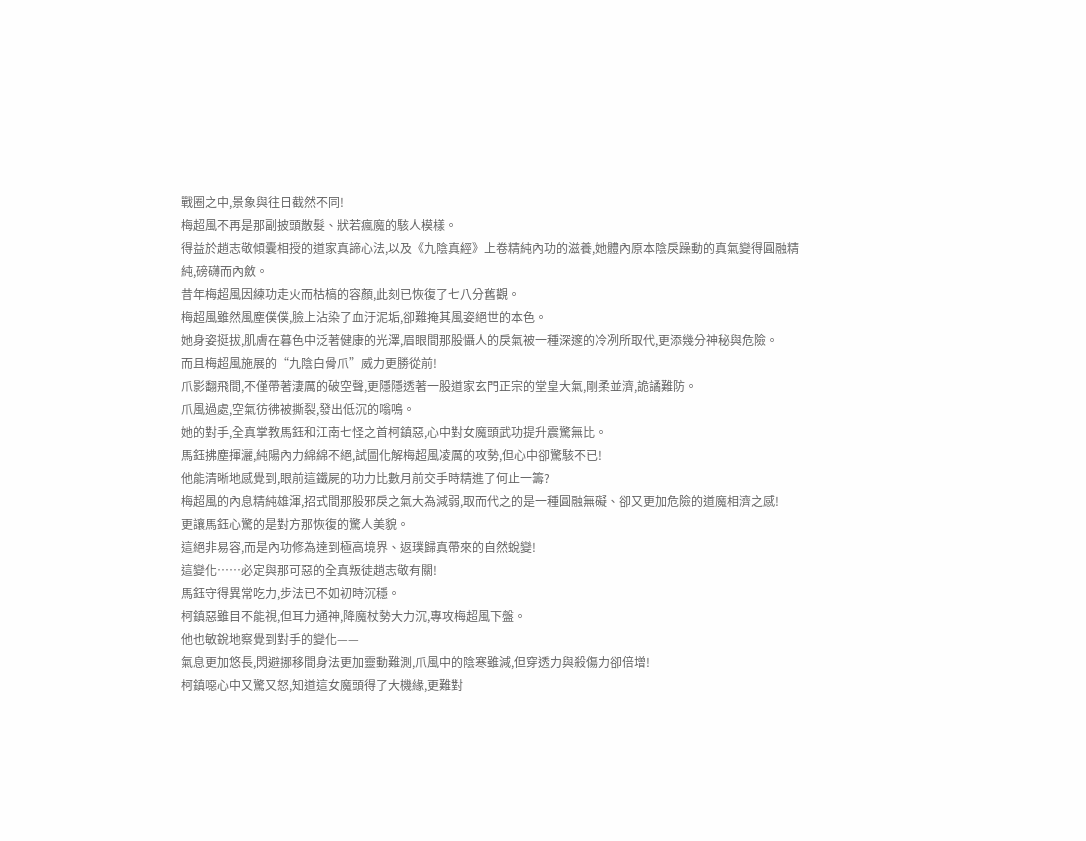戰圈之中,景象與往日截然不同!
梅超風不再是那副披頭散髮、狀若瘋魔的駭人模樣。
得益於趙志敬傾囊相授的道家真諦心法,以及《九陰真經》上卷精純內功的滋養,她體內原本陰戾躁動的真氣變得圓融精純,磅礴而內斂。
昔年梅超風因練功走火而枯槁的容顏,此刻已恢復了七八分舊觀。
梅超風雖然風塵僕僕,臉上沾染了血汙泥垢,卻難掩其風姿絕世的本色。
她身姿挺拔,肌膚在暮色中泛著健康的光澤,眉眼間那股懾人的戾氣被一種深邃的冷冽所取代,更添幾分神秘與危險。
而且梅超風施展的“九陰白骨爪”威力更勝從前!
爪影翻飛間,不僅帶著淒厲的破空聲,更隱隱透著一股道家玄門正宗的堂皇大氣,剛柔並濟,詭譎難防。
爪風過處,空氣彷彿被撕裂,發出低沉的嗡鳴。
她的對手,全真掌教馬鈺和江南七怪之首柯鎮惡,心中對女魔頭武功提升震驚無比。
馬鈺拂塵揮灑,純陽內力綿綿不絕,試圖化解梅超風凌厲的攻勢,但心中卻驚駭不已!
他能清晰地感覺到,眼前這鐵屍的功力比數月前交手時精進了何止一籌?
梅超風的內息精純雄渾,招式間那股邪戾之氣大為減弱,取而代之的是一種圓融無礙、卻又更加危險的道魔相濟之感!
更讓馬鈺心驚的是對方那恢復的驚人美貌。
這絕非易容,而是內功修為達到極高境界、返璞歸真帶來的自然蛻變!
這變化……必定與那可惡的全真叛徒趙志敬有關!
馬鈺守得異常吃力,步法已不如初時沉穩。
柯鎮惡雖目不能視,但耳力通神,降魔杖勢大力沉,專攻梅超風下盤。
他也敏銳地察覺到對手的變化——
氣息更加悠長,閃避挪移間身法更加靈動難測,爪風中的陰寒雖減,但穿透力與殺傷力卻倍增!
柯鎮噁心中又驚又怒,知道這女魔頭得了大機緣,更難對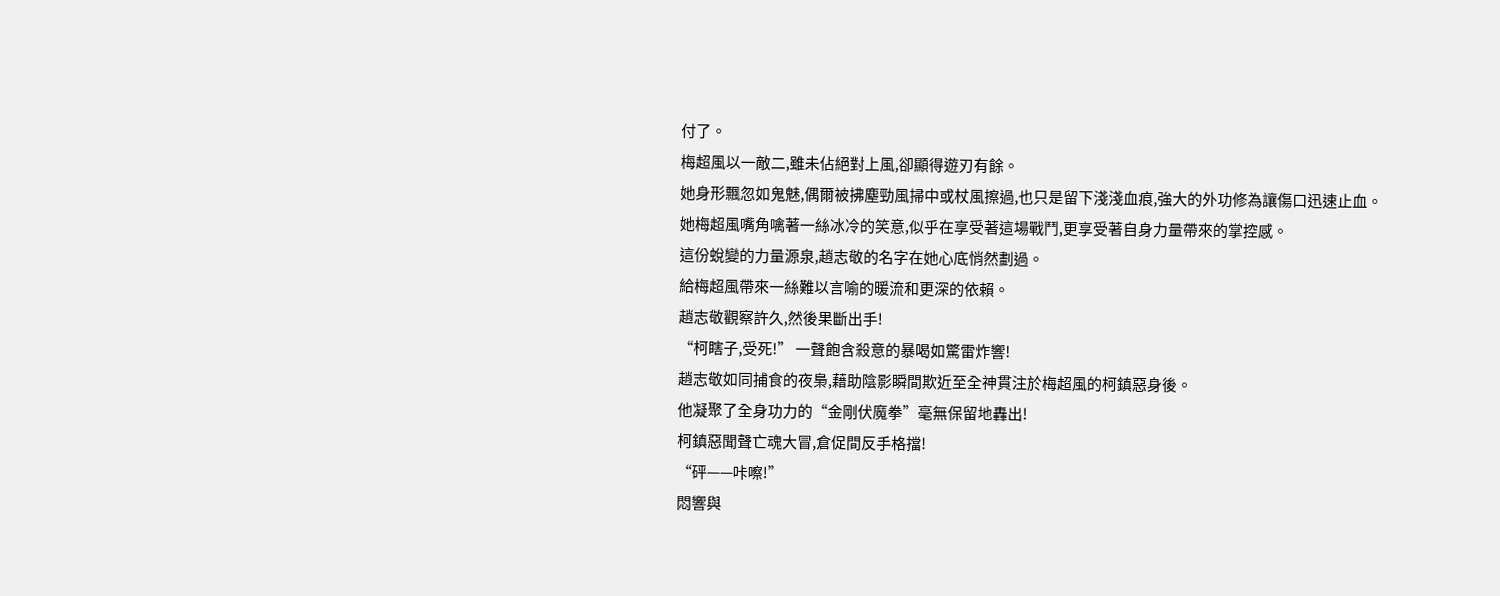付了。
梅超風以一敵二,雖未佔絕對上風,卻顯得遊刃有餘。
她身形飄忽如鬼魅,偶爾被拂塵勁風掃中或杖風擦過,也只是留下淺淺血痕,強大的外功修為讓傷口迅速止血。
她梅超風嘴角噙著一絲冰冷的笑意,似乎在享受著這場戰鬥,更享受著自身力量帶來的掌控感。
這份蛻變的力量源泉,趙志敬的名字在她心底悄然劃過。
給梅超風帶來一絲難以言喻的暖流和更深的依賴。
趙志敬觀察許久,然後果斷出手!
“柯瞎子,受死!” 一聲飽含殺意的暴喝如驚雷炸響!
趙志敬如同捕食的夜梟,藉助陰影瞬間欺近至全神貫注於梅超風的柯鎮惡身後。
他凝聚了全身功力的“金剛伏魔拳”毫無保留地轟出!
柯鎮惡聞聲亡魂大冒,倉促間反手格擋!
“砰——咔嚓!”
悶響與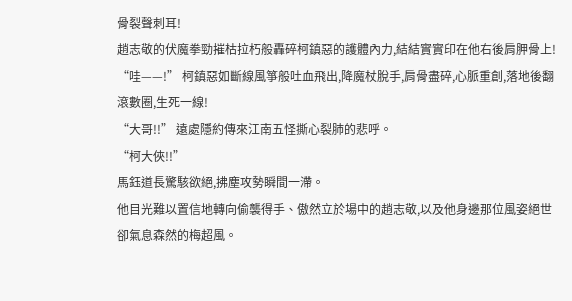骨裂聲刺耳!
趙志敬的伏魔拳勁摧枯拉朽般轟碎柯鎮惡的護體內力,結結實實印在他右後肩胛骨上!
“哇——!” 柯鎮惡如斷線風箏般吐血飛出,降魔杖脫手,肩骨盡碎,心脈重創,落地後翻滾數圈,生死一線!
“大哥!!” 遠處隱約傳來江南五怪撕心裂肺的悲呼。
“柯大俠!!”
馬鈺道長驚駭欲絕,拂塵攻勢瞬間一滯。
他目光難以置信地轉向偷襲得手、傲然立於場中的趙志敬,以及他身邊那位風姿絕世卻氣息森然的梅超風。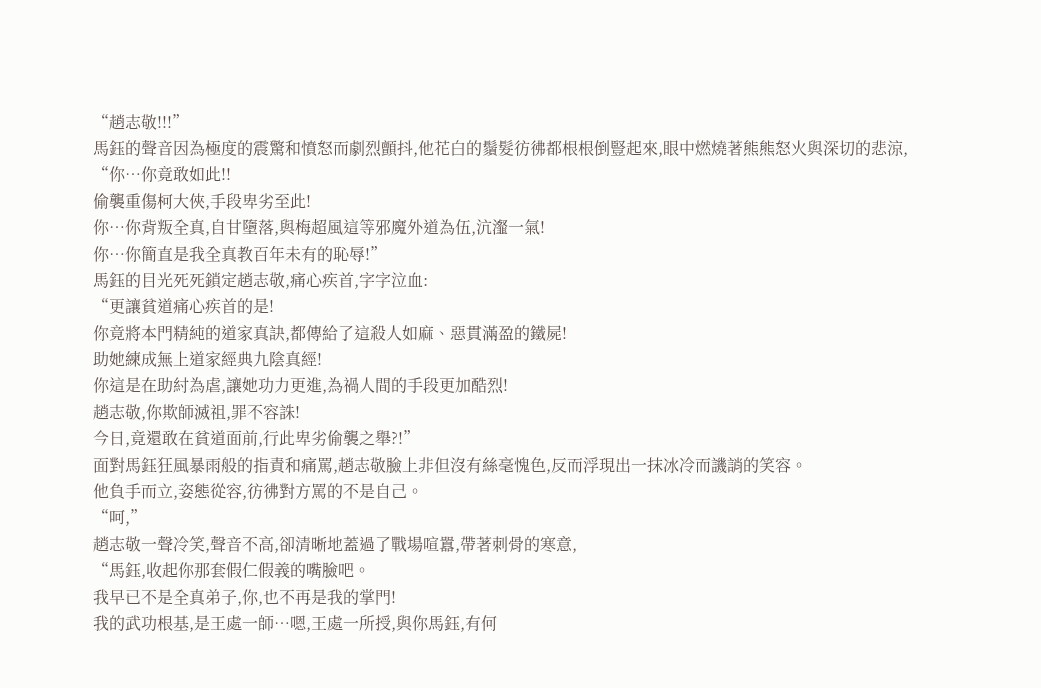“趙志敬!!!”
馬鈺的聲音因為極度的震驚和憤怒而劇烈顫抖,他花白的鬚髮彷彿都根根倒豎起來,眼中燃燒著熊熊怒火與深切的悲涼,
“你…你竟敢如此!!
偷襲重傷柯大俠,手段卑劣至此!
你…你背叛全真,自甘墮落,與梅超風這等邪魔外道為伍,沆瀣一氣!
你…你簡直是我全真教百年未有的恥辱!”
馬鈺的目光死死鎖定趙志敬,痛心疾首,字字泣血:
“更讓貧道痛心疾首的是!
你竟將本門精純的道家真訣,都傳給了這殺人如麻、惡貫滿盈的鐵屍!
助她練成無上道家經典九陰真經!
你這是在助紂為虐,讓她功力更進,為禍人間的手段更加酷烈!
趙志敬,你欺師滅祖,罪不容誅!
今日,竟還敢在貧道面前,行此卑劣偷襲之舉?!”
面對馬鈺狂風暴雨般的指責和痛罵,趙志敬臉上非但沒有絲毫愧色,反而浮現出一抹冰冷而譏誚的笑容。
他負手而立,姿態從容,彷彿對方罵的不是自己。
“呵,”
趙志敬一聲冷笑,聲音不高,卻清晰地蓋過了戰場喧囂,帶著刺骨的寒意,
“馬鈺,收起你那套假仁假義的嘴臉吧。
我早已不是全真弟子,你,也不再是我的掌門!
我的武功根基,是王處一師…嗯,王處一所授,與你馬鈺,有何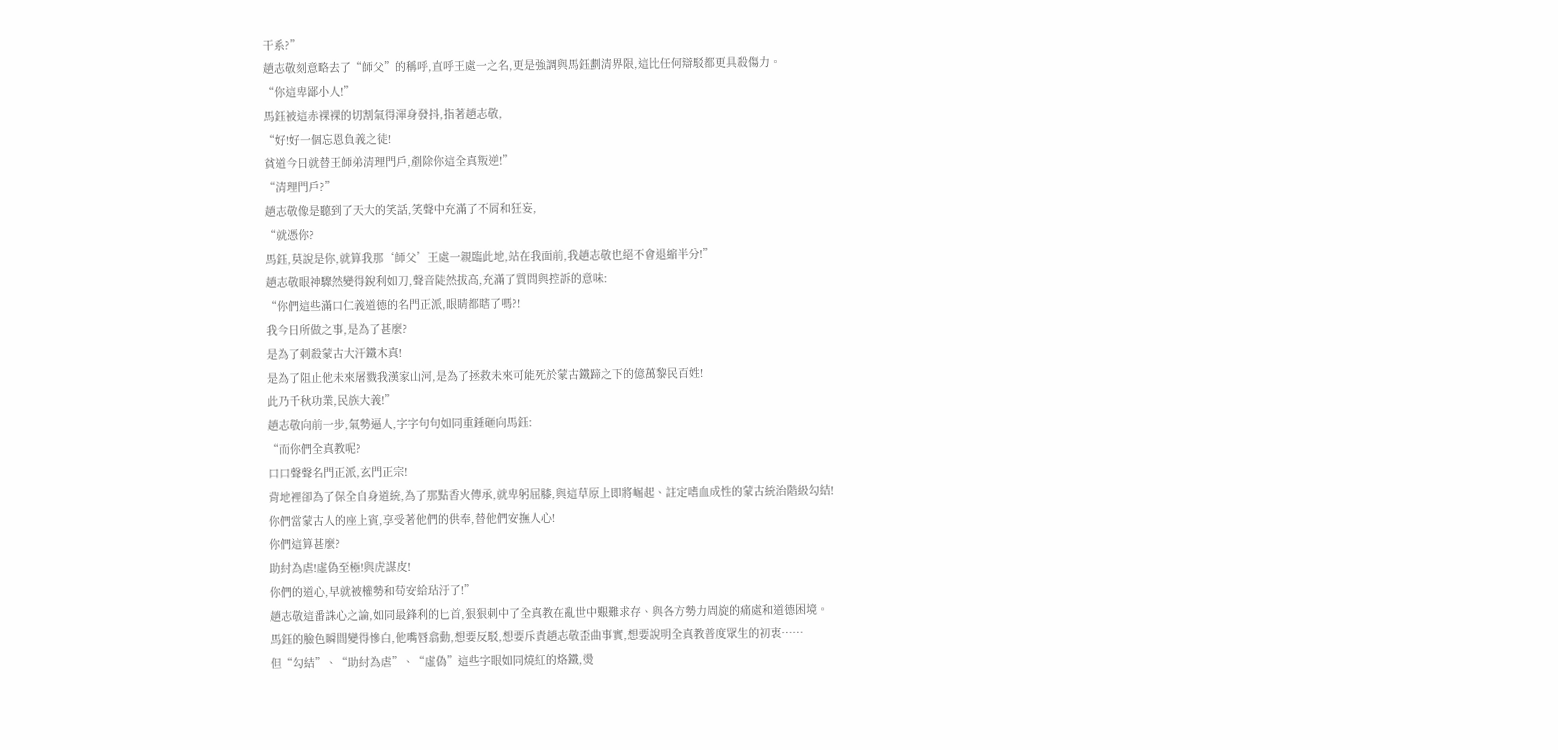干系?”
趙志敬刻意略去了“師父”的稱呼,直呼王處一之名,更是強調與馬鈺劃清界限,這比任何辯駁都更具殺傷力。
“你這卑鄙小人!”
馬鈺被這赤裸裸的切割氣得渾身發抖,指著趙志敬,
“好!好一個忘恩負義之徒!
貧道今日就替王師弟清理門戶,剷除你這全真叛逆!”
“清理門戶?”
趙志敬像是聽到了天大的笑話,笑聲中充滿了不屑和狂妄,
“就憑你?
馬鈺,莫說是你,就算我那‘師父’王處一親臨此地,站在我面前,我趙志敬也絕不會退縮半分!”
趙志敬眼神驟然變得銳利如刀,聲音陡然拔高,充滿了質問與控訴的意味:
“你們這些滿口仁義道德的名門正派,眼睛都瞎了嗎?!
我今日所做之事,是為了甚麼?
是為了刺殺蒙古大汗鐵木真!
是為了阻止他未來屠戮我漢家山河,是為了拯救未來可能死於蒙古鐵蹄之下的億萬黎民百姓!
此乃千秋功業,民族大義!”
趙志敬向前一步,氣勢逼人,字字句句如同重錘砸向馬鈺:
“而你們全真教呢?
口口聲聲名門正派,玄門正宗!
背地裡卻為了保全自身道統,為了那點香火傳承,就卑躬屈膝,與這草原上即將崛起、註定嗜血成性的蒙古統治階級勾結!
你們當蒙古人的座上賓,享受著他們的供奉,替他們安撫人心!
你們這算甚麼?
助紂為虐!虛偽至極!與虎謀皮!
你們的道心,早就被權勢和苟安給玷汙了!”
趙志敬這番誅心之論,如同最鋒利的匕首,狠狠刺中了全真教在亂世中艱難求存、與各方勢力周旋的痛處和道德困境。
馬鈺的臉色瞬間變得慘白,他嘴唇翕動,想要反駁,想要斥責趙志敬歪曲事實,想要說明全真教普度眾生的初衷……
但“勾結”、“助紂為虐”、“虛偽”這些字眼如同燒紅的烙鐵,燙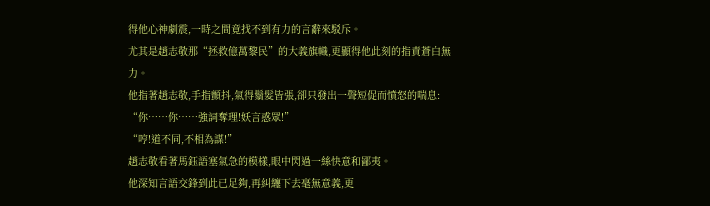得他心神劇震,一時之間竟找不到有力的言辭來駁斥。
尤其是趙志敬那“拯救億萬黎民”的大義旗幟,更顯得他此刻的指責蒼白無力。
他指著趙志敬,手指顫抖,氣得鬚髮皆張,卻只發出一聲短促而憤怒的喘息:
“你……你……強詞奪理!妖言惑眾!”
“哼!道不同,不相為謀!”
趙志敬看著馬鈺語塞氣急的模樣,眼中閃過一絲快意和鄙夷。
他深知言語交鋒到此已足夠,再糾纏下去毫無意義,更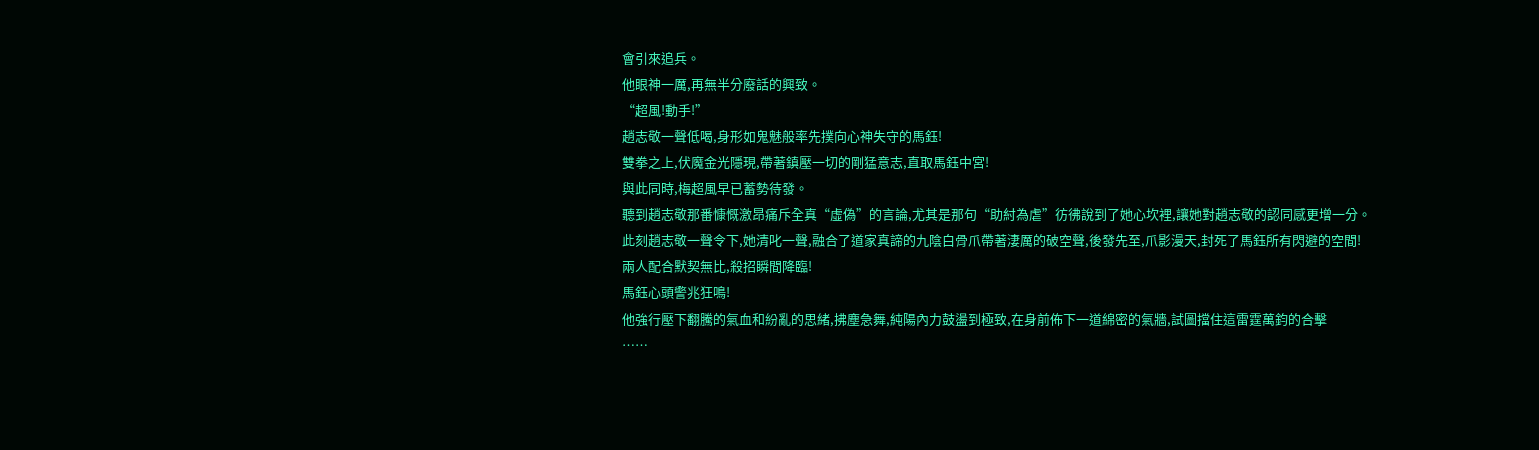會引來追兵。
他眼神一厲,再無半分廢話的興致。
“超風!動手!”
趙志敬一聲低喝,身形如鬼魅般率先撲向心神失守的馬鈺!
雙拳之上,伏魔金光隱現,帶著鎮壓一切的剛猛意志,直取馬鈺中宮!
與此同時,梅超風早已蓄勢待發。
聽到趙志敬那番慷慨激昂痛斥全真“虛偽”的言論,尤其是那句“助紂為虐”彷彿說到了她心坎裡,讓她對趙志敬的認同感更增一分。
此刻趙志敬一聲令下,她清叱一聲,融合了道家真諦的九陰白骨爪帶著淒厲的破空聲,後發先至,爪影漫天,封死了馬鈺所有閃避的空間!
兩人配合默契無比,殺招瞬間降臨!
馬鈺心頭警兆狂鳴!
他強行壓下翻騰的氣血和紛亂的思緒,拂塵急舞,純陽內力鼓盪到極致,在身前佈下一道綿密的氣牆,試圖擋住這雷霆萬鈞的合擊
……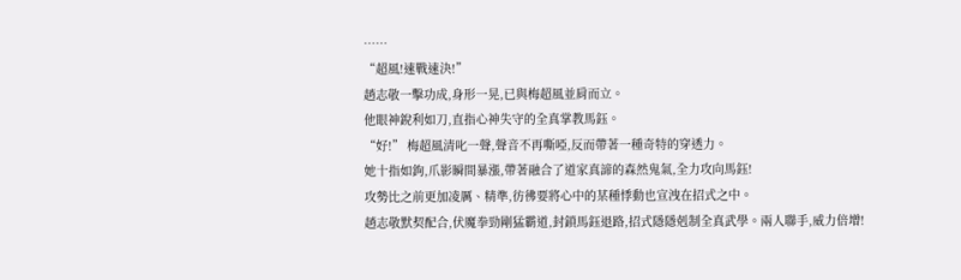……
“超風!速戰速決!”
趙志敬一擊功成,身形一晃,已與梅超風並肩而立。
他眼神銳利如刀,直指心神失守的全真掌教馬鈺。
“好!” 梅超風清叱一聲,聲音不再嘶啞,反而帶著一種奇特的穿透力。
她十指如鉤,爪影瞬間暴漲,帶著融合了道家真諦的森然鬼氣,全力攻向馬鈺!
攻勢比之前更加凌厲、精準,彷彿要將心中的某種悸動也宣洩在招式之中。
趙志敬默契配合,伏魔拳勁剛猛霸道,封鎖馬鈺退路,招式隱隱剋制全真武學。兩人聯手,威力倍增!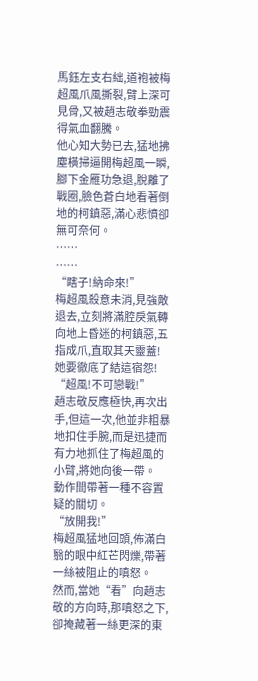馬鈺左支右絀,道袍被梅超風爪風撕裂,臂上深可見骨,又被趙志敬拳勁震得氣血翻騰。
他心知大勢已去,猛地拂塵橫掃逼開梅超風一瞬,腳下金雁功急退,脫離了戰圈,臉色蒼白地看著倒地的柯鎮惡,滿心悲憤卻無可奈何。
……
……
“瞎子!納命來!”
梅超風殺意未消,見強敵退去,立刻將滿腔戾氣轉向地上昏迷的柯鎮惡,五指成爪,直取其天靈蓋!
她要徹底了結這宿怨!
“超風!不可戀戰!”
趙志敬反應極快,再次出手,但這一次,他並非粗暴地扣住手腕,而是迅捷而有力地抓住了梅超風的小臂,將她向後一帶。
動作間帶著一種不容置疑的關切。
“放開我!”
梅超風猛地回頭,佈滿白翳的眼中紅芒閃爍,帶著一絲被阻止的嗔怒。
然而,當她“看”向趙志敬的方向時,那嗔怒之下,卻掩藏著一絲更深的東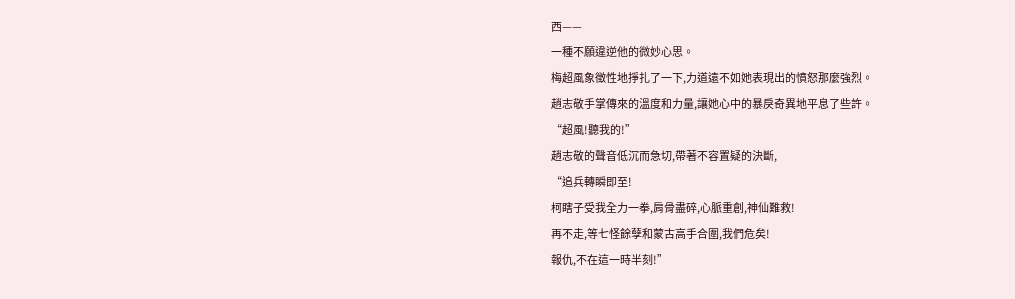西——
一種不願違逆他的微妙心思。
梅超風象徵性地掙扎了一下,力道遠不如她表現出的憤怒那麼強烈。
趙志敬手掌傳來的溫度和力量,讓她心中的暴戾奇異地平息了些許。
“超風!聽我的!”
趙志敬的聲音低沉而急切,帶著不容置疑的決斷,
“追兵轉瞬即至!
柯瞎子受我全力一拳,肩骨盡碎,心脈重創,神仙難救!
再不走,等七怪餘孽和蒙古高手合圍,我們危矣!
報仇,不在這一時半刻!”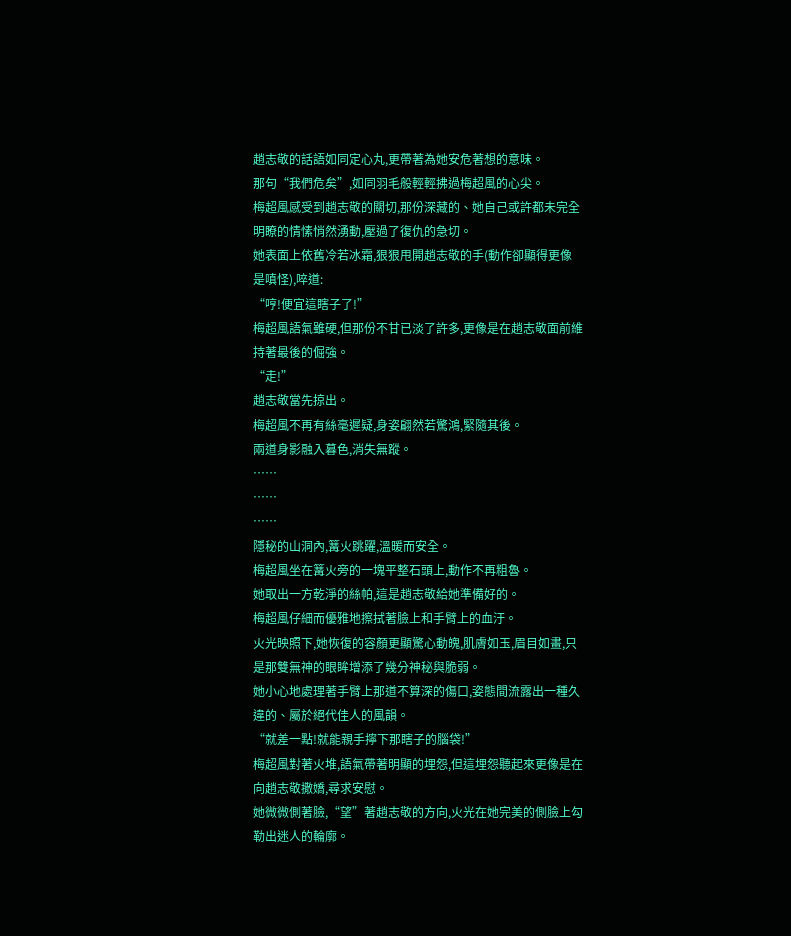趙志敬的話語如同定心丸,更帶著為她安危著想的意味。
那句“我們危矣”,如同羽毛般輕輕拂過梅超風的心尖。
梅超風感受到趙志敬的關切,那份深藏的、她自己或許都未完全明瞭的情愫悄然湧動,壓過了復仇的急切。
她表面上依舊冷若冰霜,狠狠甩開趙志敬的手(動作卻顯得更像是嗔怪),啐道:
“哼!便宜這瞎子了!”
梅超風語氣雖硬,但那份不甘已淡了許多,更像是在趙志敬面前維持著最後的倔強。
“走!”
趙志敬當先掠出。
梅超風不再有絲毫遲疑,身姿翩然若驚鴻,緊隨其後。
兩道身影融入暮色,消失無蹤。
……
……
……
隱秘的山洞內,篝火跳躍,溫暖而安全。
梅超風坐在篝火旁的一塊平整石頭上,動作不再粗魯。
她取出一方乾淨的絲帕,這是趙志敬給她準備好的。
梅超風仔細而優雅地擦拭著臉上和手臂上的血汙。
火光映照下,她恢復的容顏更顯驚心動魄,肌膚如玉,眉目如畫,只是那雙無神的眼眸增添了幾分神秘與脆弱。
她小心地處理著手臂上那道不算深的傷口,姿態間流露出一種久違的、屬於絕代佳人的風韻。
“就差一點!就能親手擰下那瞎子的腦袋!”
梅超風對著火堆,語氣帶著明顯的埋怨,但這埋怨聽起來更像是在向趙志敬撒嬌,尋求安慰。
她微微側著臉,“望”著趙志敬的方向,火光在她完美的側臉上勾勒出迷人的輪廓。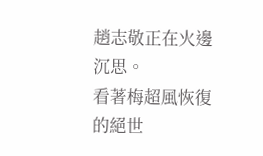趙志敬正在火邊沉思。
看著梅超風恢復的絕世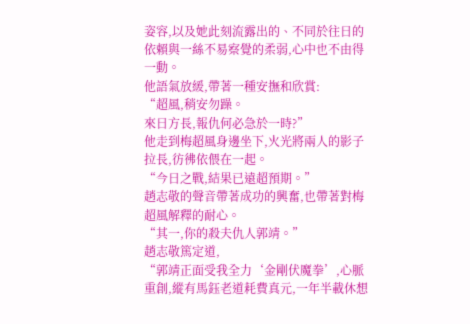姿容,以及她此刻流露出的、不同於往日的依賴與一絲不易察覺的柔弱,心中也不由得一動。
他語氣放緩,帶著一種安撫和欣賞:
“超風,稍安勿躁。
來日方長,報仇何必急於一時?”
他走到梅超風身邊坐下,火光將兩人的影子拉長,彷彿依偎在一起。
“今日之戰,結果已遠超預期。”
趙志敬的聲音帶著成功的興奮,也帶著對梅超風解釋的耐心。
“其一,你的殺夫仇人郭靖。”
趙志敬篤定道,
“郭靖正面受我全力‘金剛伏魔拳’,心脈重創,縱有馬鈺老道耗費真元,一年半載休想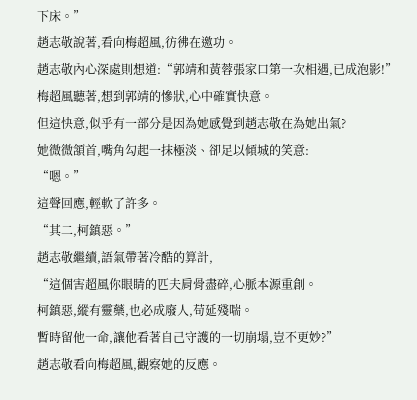下床。”
趙志敬說著,看向梅超風,彷彿在邀功。
趙志敬內心深處則想道:“郭靖和黃蓉張家口第一次相遇,已成泡影!”
梅超風聽著,想到郭靖的慘狀,心中確實快意。
但這快意,似乎有一部分是因為她感覺到趙志敬在為她出氣?
她微微頷首,嘴角勾起一抹極淡、卻足以傾城的笑意:
“嗯。”
這聲回應,輕軟了許多。
“其二,柯鎮惡。”
趙志敬繼續,語氣帶著冷酷的算計,
“這個害超風你眼睛的匹夫肩骨盡碎,心脈本源重創。
柯鎮惡,縱有靈藥,也必成廢人,苟延殘喘。
暫時留他一命,讓他看著自己守護的一切崩塌,豈不更妙?”
趙志敬看向梅超風,觀察她的反應。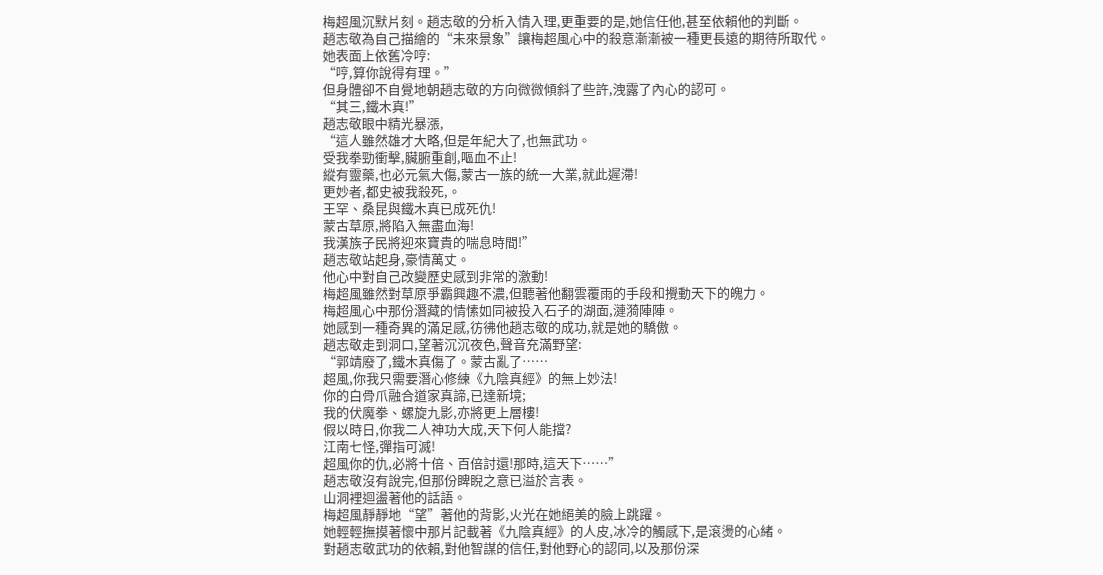梅超風沉默片刻。趙志敬的分析入情入理,更重要的是,她信任他,甚至依賴他的判斷。
趙志敬為自己描繪的“未來景象”讓梅超風心中的殺意漸漸被一種更長遠的期待所取代。
她表面上依舊冷哼:
“哼,算你說得有理。”
但身體卻不自覺地朝趙志敬的方向微微傾斜了些許,洩露了內心的認可。
“其三,鐵木真!”
趙志敬眼中精光暴漲,
“這人雖然雄才大略,但是年紀大了,也無武功。
受我拳勁衝擊,臟腑重創,嘔血不止!
縱有靈藥,也必元氣大傷,蒙古一族的統一大業,就此遲滯!
更妙者,都史被我殺死,。
王罕、桑昆與鐵木真已成死仇!
蒙古草原,將陷入無盡血海!
我漢族子民將迎來寶貴的喘息時間!”
趙志敬站起身,豪情萬丈。
他心中對自己改變歷史感到非常的激動!
梅超風雖然對草原爭霸興趣不濃,但聽著他翻雲覆雨的手段和攪動天下的魄力。
梅超風心中那份潛藏的情愫如同被投入石子的湖面,漣漪陣陣。
她感到一種奇異的滿足感,彷彿他趙志敬的成功,就是她的驕傲。
趙志敬走到洞口,望著沉沉夜色,聲音充滿野望:
“郭靖廢了,鐵木真傷了。蒙古亂了……
超風,你我只需要潛心修練《九陰真經》的無上妙法!
你的白骨爪融合道家真諦,已達新境;
我的伏魔拳、螺旋九影,亦將更上層樓!
假以時日,你我二人神功大成,天下何人能擋?
江南七怪,彈指可滅!
超風你的仇,必將十倍、百倍討還!那時,這天下……”
趙志敬沒有說完,但那份睥睨之意已溢於言表。
山洞裡迴盪著他的話語。
梅超風靜靜地“望”著他的背影,火光在她絕美的臉上跳躍。
她輕輕撫摸著懷中那片記載著《九陰真經》的人皮,冰冷的觸感下,是滾燙的心緒。
對趙志敬武功的依賴,對他智謀的信任,對他野心的認同,以及那份深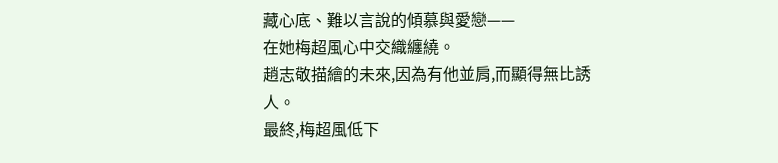藏心底、難以言說的傾慕與愛戀——
在她梅超風心中交織纏繞。
趙志敬描繪的未來,因為有他並肩,而顯得無比誘人。
最終,梅超風低下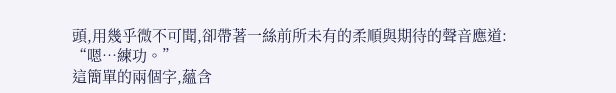頭,用幾乎微不可聞,卻帶著一絲前所未有的柔順與期待的聲音應道:
“嗯…練功。”
這簡單的兩個字,蘊含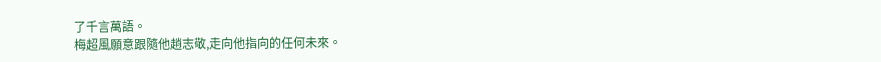了千言萬語。
梅超風願意跟隨他趙志敬,走向他指向的任何未來。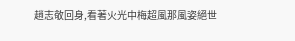趙志敬回身,看著火光中梅超風那風姿絕世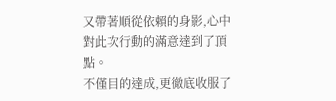又帶著順從依賴的身影,心中對此次行動的滿意達到了頂點。
不僅目的達成,更徹底收服了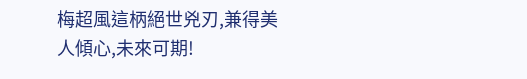梅超風這柄絕世兇刃,兼得美人傾心,未來可期!